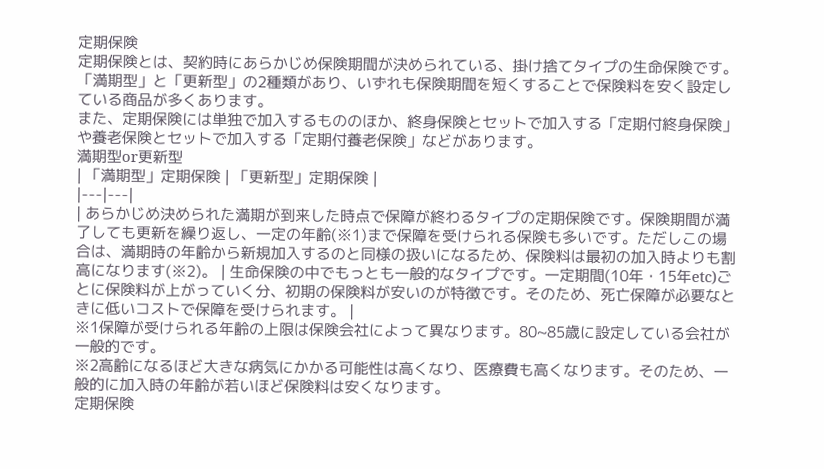定期保険
定期保険とは、契約時にあらかじめ保険期間が決められている、掛け捨てタイプの生命保険です。「満期型」と「更新型」の2種類があり、いずれも保険期間を短くすることで保険料を安く設定している商品が多くあります。
また、定期保険には単独で加入するもののほか、終身保険とセットで加入する「定期付終身保険」や養老保険とセットで加入する「定期付養老保険」などがあります。
満期型or更新型
| 「満期型」定期保険 | 「更新型」定期保険 |
|---|---|
| あらかじめ決められた満期が到来した時点で保障が終わるタイプの定期保険です。保険期間が満了しても更新を繰り返し、一定の年齢(※1)まで保障を受けられる保険も多いです。ただしこの場合は、満期時の年齢から新規加入するのと同様の扱いになるため、保険料は最初の加入時よりも割高になります(※2)。 | 生命保険の中でもっとも一般的なタイプです。一定期間(10年・15年etc)ごとに保険料が上がっていく分、初期の保険料が安いのが特徴です。そのため、死亡保障が必要なときに低いコストで保障を受けられます。 |
※1保障が受けられる年齢の上限は保険会社によって異なります。80~85歳に設定している会社が一般的です。
※2高齢になるほど大きな病気にかかる可能性は高くなり、医療費も高くなります。そのため、一般的に加入時の年齢が若いほど保険料は安くなります。
定期保険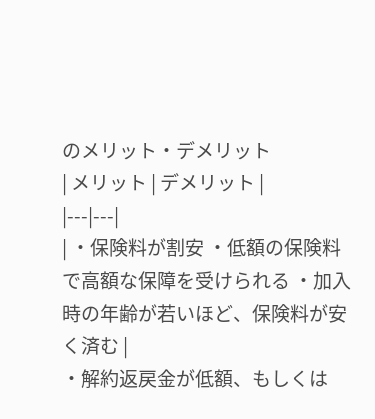のメリット・デメリット
| メリット | デメリット |
|---|---|
| ・保険料が割安 ・低額の保険料で高額な保障を受けられる ・加入時の年齢が若いほど、保険料が安く済む |
・解約返戻金が低額、もしくは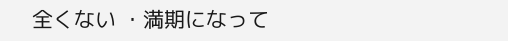全くない ・満期になって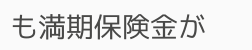も満期保険金が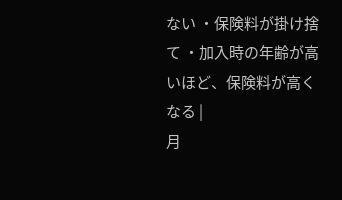ない ・保険料が掛け捨て ・加入時の年齢が高いほど、保険料が高くなる |
月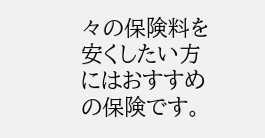々の保険料を安くしたい方にはおすすめの保険です。